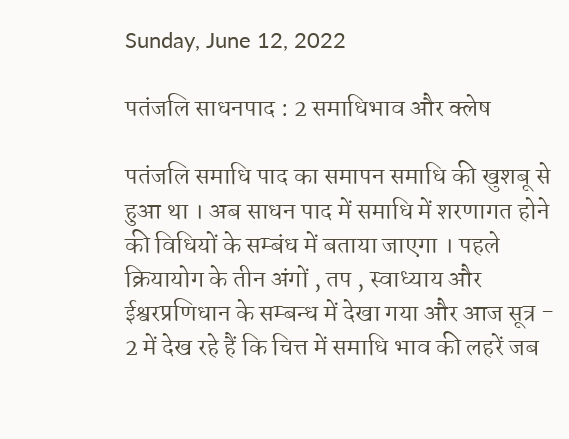Sunday, June 12, 2022

पतंजलि साधनपाद : 2 समाधिभाव और क्लेष

पतंजलि समाधि पाद का समापन समाधि की खुशबू से हुआ था । अब साधन पाद में समाधि में शरणागत होने की विधियों के सम्बंध में बताया जाएगा । पहले क्रियायोग के तीन अंगों , तप , स्वाध्याय और ईश्वरप्रणिधान के सम्बन्ध में देखा गया और आज सूत्र - 2 में देख रहे हैं कि चित्त में समाधि भाव की लहरें जब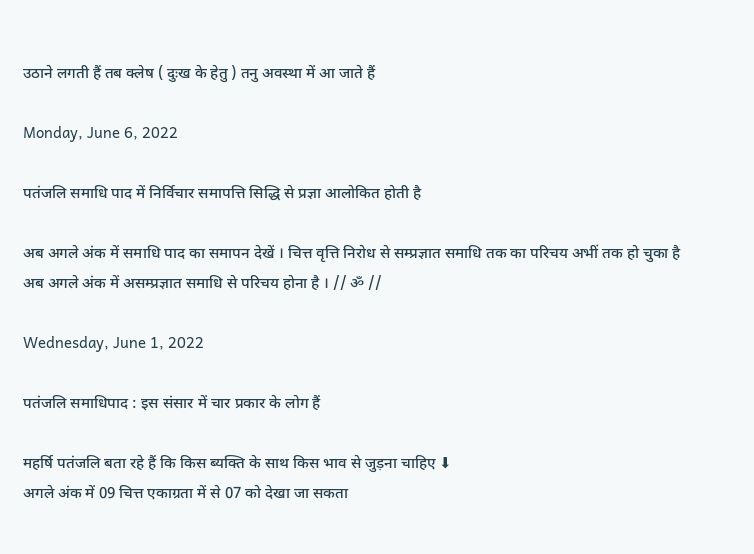उठाने लगती हैं तब क्लेष ( दुःख के हेतु ) तनु अवस्था में आ जाते हैं

Monday, June 6, 2022

पतंजलि समाधि पाद में निर्विचार समापत्ति सिद्धि से प्रज्ञा आलोकित होती है

अब अगले अंक में समाधि पाद का समापन देखें । चित्त वृत्ति निरोध से सम्प्रज्ञात समाधि तक का परिचय अभीं तक हो चुका है अब अगले अंक में असम्प्रज्ञात समाधि से परिचय होना है । // ॐ //

Wednesday, June 1, 2022

पतंजलि समाधिपाद : इस संसार में चार प्रकार के लोग हैं

महर्षि पतंजलि बता रहे हैं कि किस ब्यक्ति के साथ किस भाव से जुड़ना चाहिए ⬇
अगले अंक में 09 चित्त एकाग्रता में से 07 को देखा जा सकता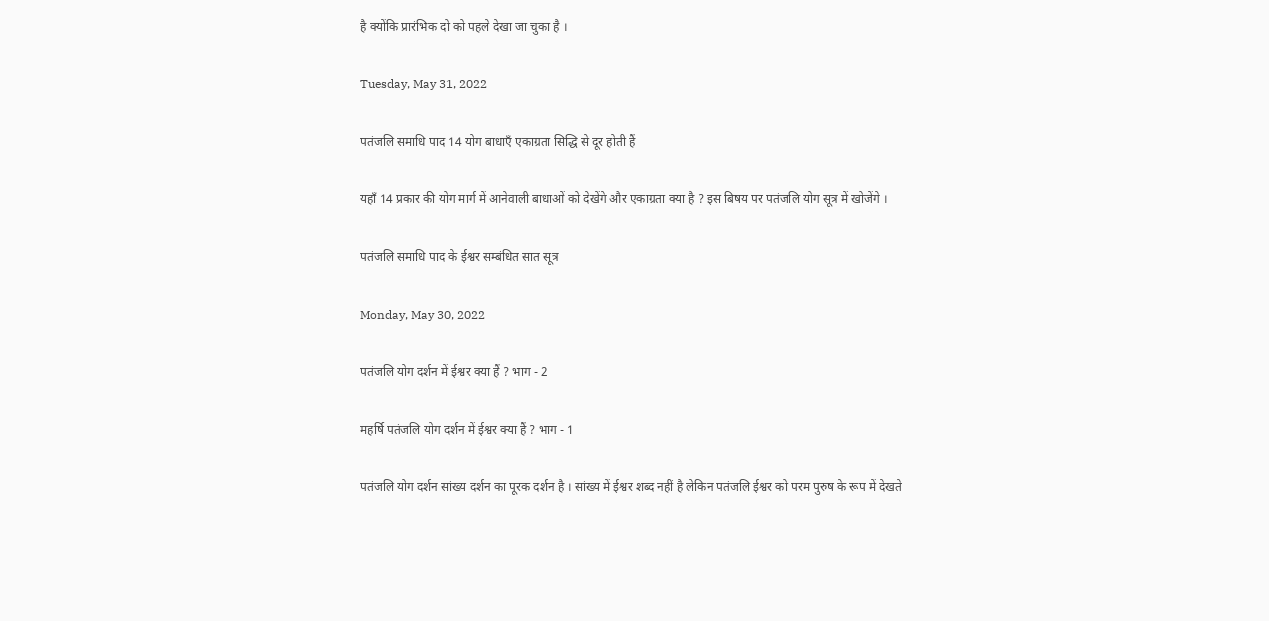है क्योंकि प्रारंभिक दो को पहले देखा जा चुका है ।

Tuesday, May 31, 2022

पतंजलि समाधि पाद 14 योग बाधाएँ एकाग्रता सिद्धि से दूर होती हैं

यहाँ 14 प्रकार की योग मार्ग में आनेवाली बाधाओं को देखेंगे और एकाग्रता क्या है ? इस बिषय पर पतंजलि योग सूत्र में खोजेंगे ।

पतंजलि समाधि पाद के ईश्वर सम्बंधित सात सूत्र

Monday, May 30, 2022

पतंजलि योग दर्शन में ईश्वर क्या हैं ? भाग - 2

महर्षि पतंजलि योग दर्शन में ईश्वर क्या हैं ? भाग - 1

पतंजलि योग दर्शन सांख्य दर्शन का पूरक दर्शन है । सांख्य में ईश्वर शब्द नहीं है लेकिन पतंजलि ईश्वर को परम पुरुष के रूप में देखते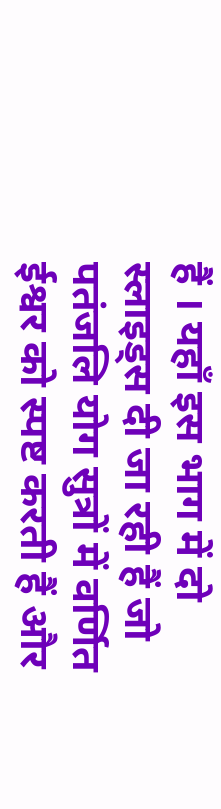हैं । यहाँ इस भाग में दो स्लाइड्स दी जा रही हैं जो पतंजलि योग सुत्रों में वर्णित ईश्वर को स्पष्ट करती हैं और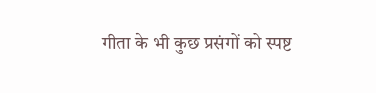गीता के भी कुछ प्रसंगों को स्पष्ट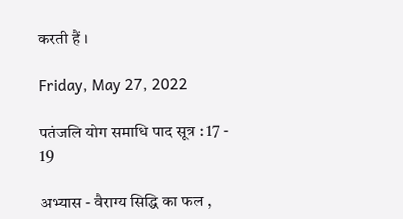करती हैं ।

Friday, May 27, 2022

पतंजलि योग समाधि पाद सूत्र : 17 - 19

अभ्यास - वैराग्य सिद्धि का फल ,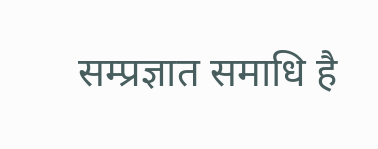सम्प्रज्ञात समाधि है